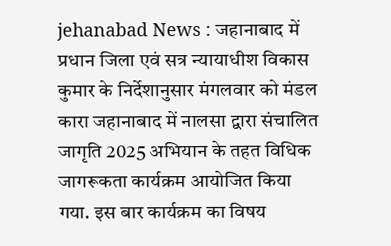jehanabad News : जहानाबाद में प्रधान जिला एवं सत्र न्यायाधीश विकास कुमार के निर्देशानुसार मंगलवार को मंडल कारा जहानाबाद में नालसा द्वारा संचालित जागृति 2025 अभियान के तहत विधिक जागरूकता कार्यक्रम आयोजित किया गया. इस बार कार्यक्रम का विषय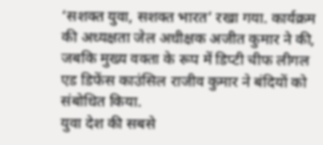‘सशक्त युवा, सशक्त भारत’ रखा गया. कार्यक्रम की अध्यक्षता जेल अधीक्षक अजीत कुमार ने की, जबकि मुख्य वक्ता के रूप में डिप्टी चीफ लीगल एड डिफेंस काउंसिल राजीव कुमार ने बंदियों को संबोधित किया.
युवा देश की सबसे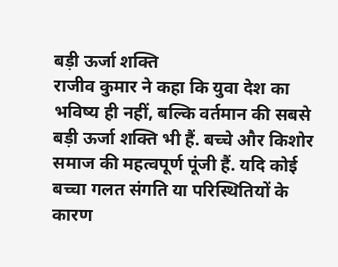बड़ी ऊर्जा शक्ति
राजीव कुमार ने कहा कि युवा देश का भविष्य ही नहीं, बल्कि वर्तमान की सबसे बड़ी ऊर्जा शक्ति भी हैं. बच्चे और किशोर समाज की महत्वपूर्ण पूंजी हैं. यदि कोई बच्चा गलत संगति या परिस्थितियों के कारण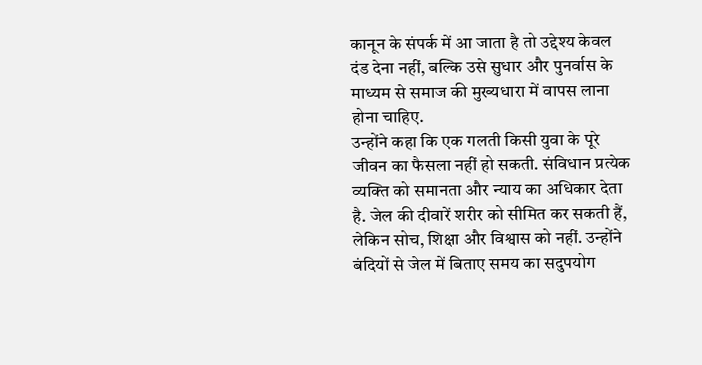कानून के संपर्क में आ जाता है तो उद्देश्य केवल दंड देना नहीं, बल्कि उसे सुधार और पुनर्वास के माध्यम से समाज की मुख्यधारा में वापस लाना होना चाहिए.
उन्होंने कहा कि एक गलती किसी युवा के पूरे जीवन का फैसला नहीं हो सकती. संविधान प्रत्येक व्यक्ति को समानता और न्याय का अधिकार देता है. जेल की दीवारें शरीर को सीमित कर सकती हैं, लेकिन सोच, शिक्षा और विश्वास को नहीं. उन्होंने बंदियों से जेल में बिताए समय का सदुपयोग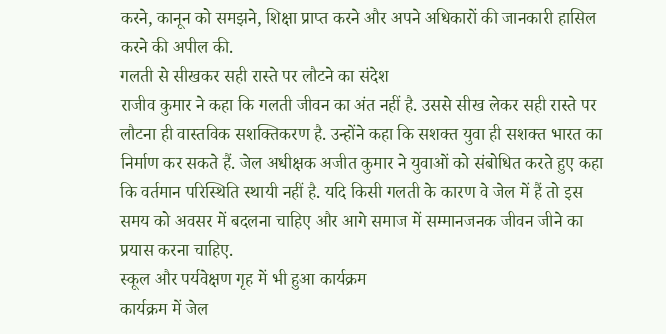करने, कानून को समझने, शिक्षा प्राप्त करने और अपने अधिकारों की जानकारी हासिल करने की अपील की.
गलती से सीखकर सही रास्ते पर लौटने का संदेश
राजीव कुमार ने कहा कि गलती जीवन का अंत नहीं है. उससे सीख लेकर सही रास्ते पर लौटना ही वास्तविक सशक्तिकरण है. उन्होंने कहा कि सशक्त युवा ही सशक्त भारत का निर्माण कर सकते हैं. जेल अधीक्षक अजीत कुमार ने युवाओं को संबोधित करते हुए कहा कि वर्तमान परिस्थिति स्थायी नहीं है. यदि किसी गलती के कारण वे जेल में हैं तो इस समय को अवसर में बदलना चाहिए और आगे समाज में सम्मानजनक जीवन जीने का प्रयास करना चाहिए.
स्कूल और पर्यवेक्षण गृह में भी हुआ कार्यक्रम
कार्यक्रम में जेल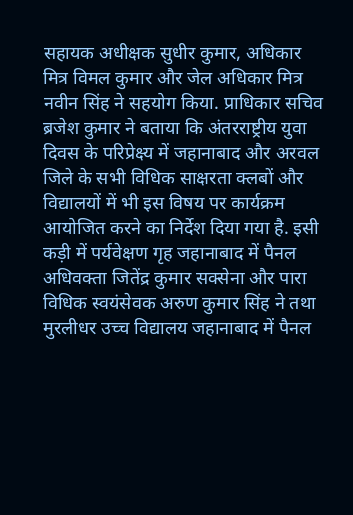सहायक अधीक्षक सुधीर कुमार, अधिकार मित्र विमल कुमार और जेल अधिकार मित्र नवीन सिंह ने सहयोग किया. प्राधिकार सचिव ब्रजेश कुमार ने बताया कि अंतरराष्ट्रीय युवा दिवस के परिप्रेक्ष्य में जहानाबाद और अरवल जिले के सभी विधिक साक्षरता क्लबों और विद्यालयों में भी इस विषय पर कार्यक्रम आयोजित करने का निर्देश दिया गया है. इसी कड़ी में पर्यवेक्षण गृह जहानाबाद में पैनल अधिवक्ता जितेंद्र कुमार सक्सेना और पारा विधिक स्वयंसेवक अरुण कुमार सिंह ने तथा मुरलीधर उच्च विद्यालय जहानाबाद में पैनल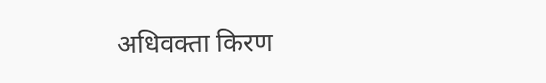अधिवक्ता किरण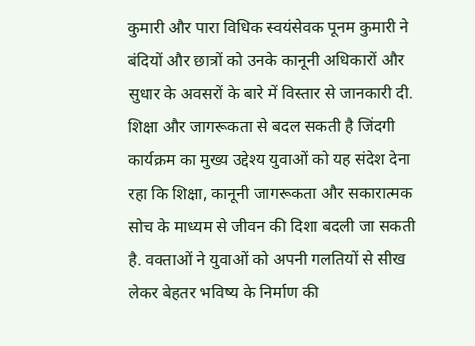कुमारी और पारा विधिक स्वयंसेवक पूनम कुमारी ने बंदियों और छात्रों को उनके कानूनी अधिकारों और सुधार के अवसरों के बारे में विस्तार से जानकारी दी.
शिक्षा और जागरूकता से बदल सकती है जिंदगी
कार्यक्रम का मुख्य उद्देश्य युवाओं को यह संदेश देना रहा कि शिक्षा, कानूनी जागरूकता और सकारात्मक सोच के माध्यम से जीवन की दिशा बदली जा सकती है. वक्ताओं ने युवाओं को अपनी गलतियों से सीख लेकर बेहतर भविष्य के निर्माण की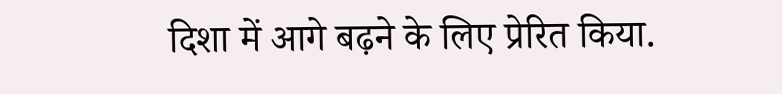दिशा में आगे बढ़ने के लिए प्रेरित किया.